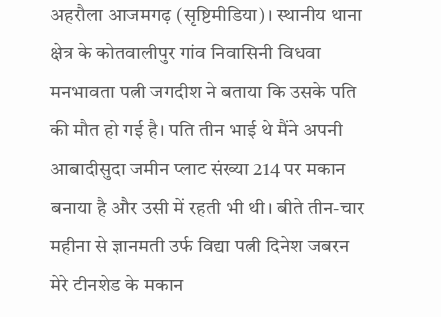अहरौला आजमगढ़ (सृष्टिमीडिया)। स्थानीय थाना क्षेत्र के कोतवालीपुर गांव निवासिनी विधवा मनभावता पत्नी जगदीश ने बताया कि उसके पति की मौत हो गई है। पति तीन भाई थे मैंने अपनी आबादीसुदा जमीन प्लाट संख्या 214 पर मकान बनाया है और उसी में रहती भी थी। बीते तीन-चार महीना से ज्ञानमती उर्फ विद्या पत्नी दिनेश जबरन मेरे टीनशेड के मकान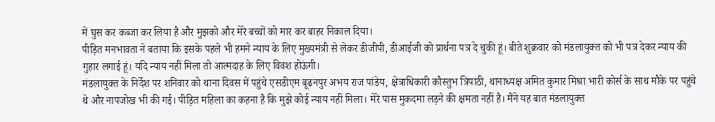में घुस कर कब्जा कर लिया है और मुझको और मेरे बच्चों को मार कर बाहर निकाल दिया।
पीड़ित मनभावता ने बताया कि इसके पहले भी हमने न्याय के लिए मुख्यमंत्री से लेकर डीजीपी, डीआईजी को प्रार्थना पत्र दे चुकी हूं। बीते शुक्रवार को मंडलायुक्त को भी पत्र देकर न्याय की गुहार लगाई हूं। यदि न्याय नहीं मिला तो आत्मदाह के लिए विवश होऊंगी।
मंडलायुक्त के निर्देश पर शनिवार को थाना दिवस में पहुंचे एसडीएम बूढनपुर अभय राज पांडेय, क्षेत्राधिकारी कौस्तुभ त्रिपाठी, थानाध्यक्ष अमित कुमार मिश्रा भारी कोर्स के साथ मौके पर पहुंचे थे और नापजोख भी की गई। पीड़ित महिला का कहना है कि मुझे कोई न्याय नहीं मिला। मेरे पास मुकदमा लड़ने की क्षमता नहीं है। मैंने यह बात मंडलायुक्त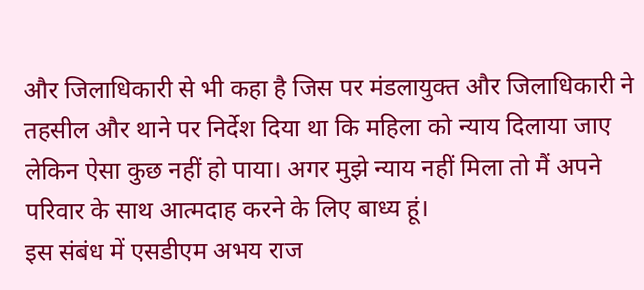और जिलाधिकारी से भी कहा है जिस पर मंडलायुक्त और जिलाधिकारी ने तहसील और थाने पर निर्देश दिया था कि महिला को न्याय दिलाया जाए लेकिन ऐसा कुछ नहीं हो पाया। अगर मुझे न्याय नहीं मिला तो मैं अपने परिवार के साथ आत्मदाह करने के लिए बाध्य हूं।
इस संबंध में एसडीएम अभय राज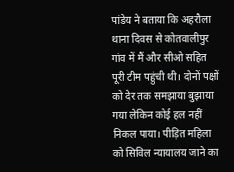पांडेय ने बताया कि अहरौला थाना दिवस से कोतवालीपुर गांव में मैं और सीओ सहित पूरी टीम पहुंची थी। दोनों पक्षों को देर तक समझाया बुझाया गया लेकिन कोई हल नहीं निकल पाया। पीड़ित महिला को सिविल न्यायालय जाने का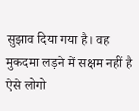सुझाव दिया गया है। वह मुकदमा लड़ने में सक्षम नहीं है ऐसे लोगो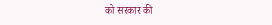को सरकार की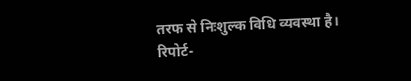तरफ से निःशुल्क विधि व्यवस्था है।
रिपोर्ट-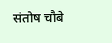संतोष चौबे